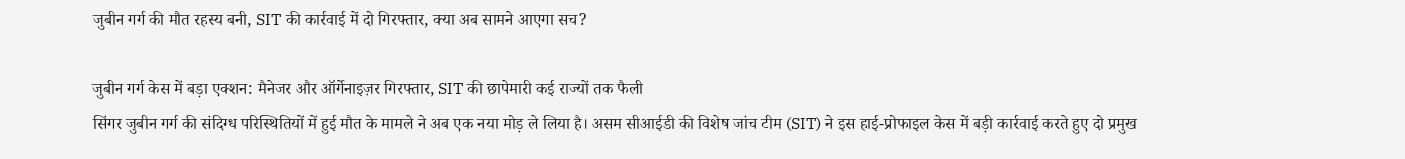जुबीन गर्ग की मौत रहस्य बनी, SIT की कार्रवाई में दो गिरफ्तार, क्या अब सामने आएगा सच?

जुबीन गर्ग केस में बड़ा एक्शन: मैनेजर और ऑर्गेनाइज़र गिरफ्तार, SIT की छापेमारी कई राज्यों तक फैली
सिंगर जुबीन गर्ग की संदिग्ध परिस्थितियों में हुई मौत के मामले ने अब एक नया मोड़ ले लिया है। असम सीआईडी की विशेष जांच टीम (SIT) ने इस हाई-प्रोफाइल केस में बड़ी कार्रवाई करते हुए दो प्रमुख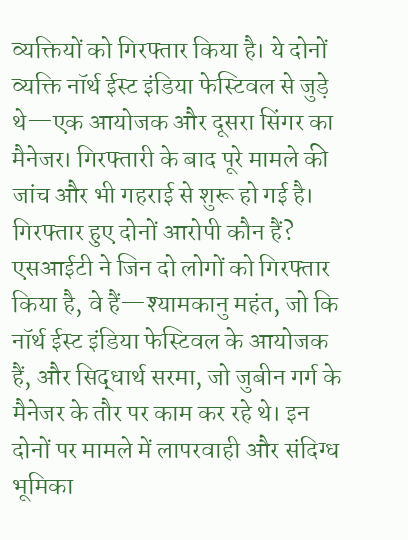व्यक्तियों को गिरफ्तार किया है। ये दोनों व्यक्ति नॉर्थ ईस्ट इंडिया फेस्टिवल से जुड़े थे—एक आयोजक और दूसरा सिंगर का मैनेजर। गिरफ्तारी के बाद पूरे मामले की जांच और भी गहराई से शुरू हो गई है।
गिरफ्तार हुए दोनों आरोपी कौन हैं?
एसआईटी ने जिन दो लोगों को गिरफ्तार किया है, वे हैं—श्यामकानु महंत, जो कि नॉर्थ ईस्ट इंडिया फेस्टिवल के आयोजक हैं, और सिद्धार्थ सरमा, जो जुबीन गर्ग के मैनेजर के तौर पर काम कर रहे थे। इन दोनों पर मामले में लापरवाही और संदिग्ध भूमिका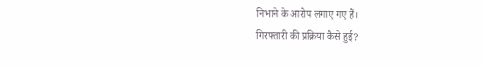निभाने के आरोप लगाए गए हैं।
गिरफ्तारी की प्रक्रिया कैसे हुई?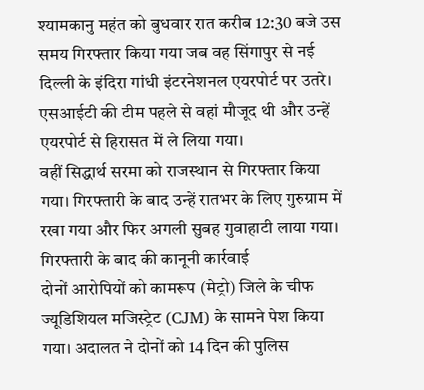श्यामकानु महंत को बुधवार रात करीब 12:30 बजे उस समय गिरफ्तार किया गया जब वह सिंगापुर से नई दिल्ली के इंदिरा गांधी इंटरनेशनल एयरपोर्ट पर उतरे। एसआईटी की टीम पहले से वहां मौजूद थी और उन्हें एयरपोर्ट से हिरासत में ले लिया गया।
वहीं सिद्धार्थ सरमा को राजस्थान से गिरफ्तार किया गया। गिरफ्तारी के बाद उन्हें रातभर के लिए गुरुग्राम में रखा गया और फिर अगली सुबह गुवाहाटी लाया गया।
गिरफ्तारी के बाद की कानूनी कार्रवाई
दोनों आरोपियों को कामरूप (मेट्रो) जिले के चीफ ज्यूडिशियल मजिस्ट्रेट (CJM) के सामने पेश किया गया। अदालत ने दोनों को 14 दिन की पुलिस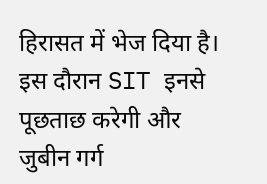हिरासत में भेज दिया है। इस दौरान SIT इनसे पूछताछ करेगी और जुबीन गर्ग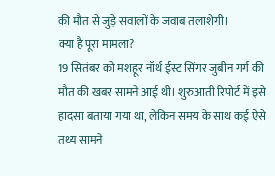की मौत से जुड़े सवालों के जवाब तलाशेगी।
क्या है पूरा मामला?
19 सितंबर को मशहूर नॉर्थ ईस्ट सिंगर जुबीन गर्ग की मौत की खबर सामने आई थी। शुरुआती रिपोर्ट में इसे हादसा बताया गया था, लेकिन समय के साथ कई ऐसे तथ्य सामने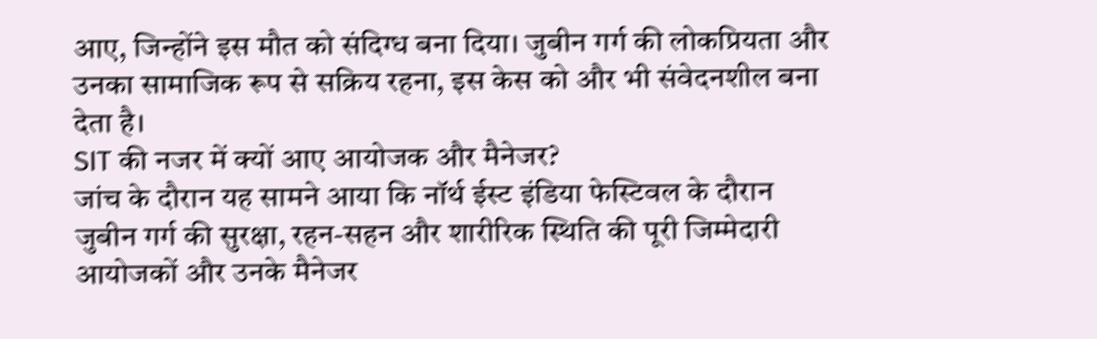आए, जिन्होंने इस मौत को संदिग्ध बना दिया। जुबीन गर्ग की लोकप्रियता और उनका सामाजिक रूप से सक्रिय रहना, इस केस को और भी संवेदनशील बना देता है।
SIT की नजर में क्यों आए आयोजक और मैनेजर?
जांच के दौरान यह सामने आया कि नॉर्थ ईस्ट इंडिया फेस्टिवल के दौरान जुबीन गर्ग की सुरक्षा, रहन-सहन और शारीरिक स्थिति की पूरी जिम्मेदारी आयोजकों और उनके मैनेजर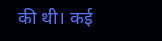की थी। कई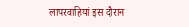लापरवाहियां इस दौरान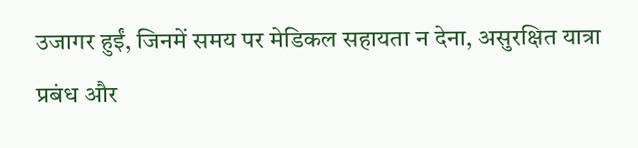उजागर हुईं, जिनमें समय पर मेडिकल सहायता न देना, असुरक्षित यात्रा प्रबंध और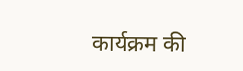कार्यक्रम की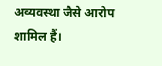अव्यवस्था जैसे आरोप शामिल हैं।